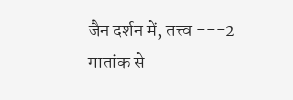जैन दर्शन में, तत्त्व ---2
गातांक से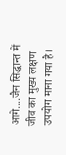आगे....जैन सिद्धान्त में जीव का मुख्य लक्षण उपयोग माना गया है।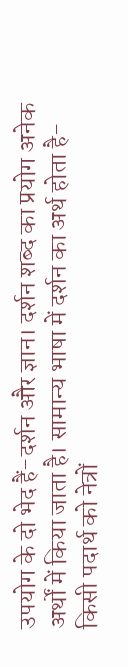उपयोग के दो भेद हैं-दर्शन और ज्ञान। दर्शन शब्द का प्रयोग अनेक अर्थों में किया जाता है। सामान्य भाषा में दर्शन का अर्थ होता है-किसी पदार्थ को नेत्रों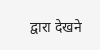द्वारा देखने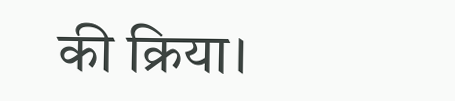की क्रिया।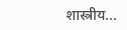शास्त्रीय...